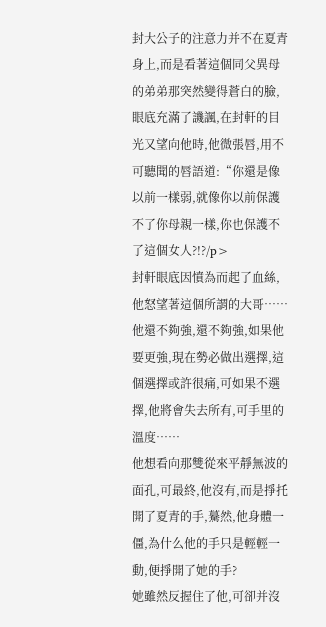封大公子的注意力并不在夏青身上,而是看著這個同父異母的弟弟那突然變得蒼白的臉,眼底充滿了譏諷,在封軒的目光又望向他時,他微張唇,用不可聽聞的唇語道:“你還是像以前一樣弱,就像你以前保護不了你母親一樣,你也保護不了這個女人?!?/p>
封軒眼底因憤為而起了血絲,他怒望著這個所謂的大哥……他還不夠強,還不夠強,如果他要更強,現在勢必做出選擇,這個選擇或許很痛,可如果不選擇,他將會失去所有,可手里的溫度……
他想看向那雙從來平靜無波的面孔,可最終,他沒有,而是掙托開了夏青的手,驀然,他身體一僵,為什么他的手只是輕輕一動,便掙開了她的手?
她雖然反握住了他,可卻并沒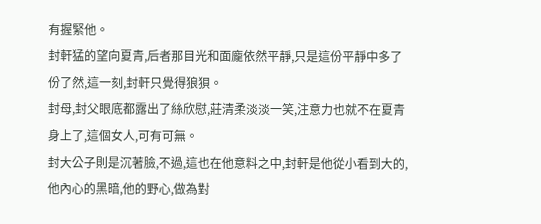有握緊他。
封軒猛的望向夏青,后者那目光和面龐依然平靜,只是這份平靜中多了份了然,這一刻,封軒只覺得狼狽。
封母,封父眼底都露出了絲欣慰,莊清柔淡淡一笑,注意力也就不在夏青身上了,這個女人,可有可無。
封大公子則是沉著臉,不過,這也在他意料之中,封軒是他從小看到大的,他內心的黑暗,他的野心,做為對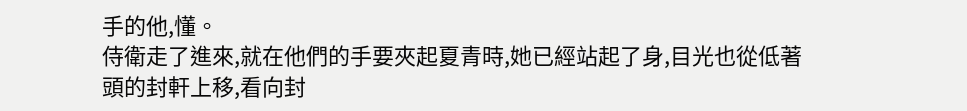手的他,懂。
侍衛走了進來,就在他們的手要夾起夏青時,她已經站起了身,目光也從低著頭的封軒上移,看向封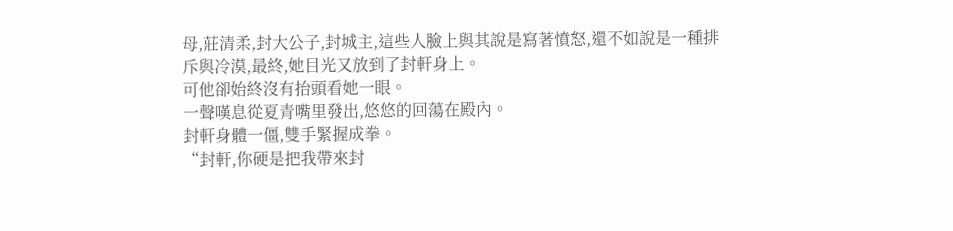母,莊清柔,封大公子,封城主,這些人臉上與其說是寫著憤怒,還不如說是一種排斥與冷漠,最終,她目光又放到了封軒身上。
可他卻始終沒有抬頭看她一眼。
一聲嘆息從夏青嘴里發出,悠悠的回蕩在殿內。
封軒身體一僵,雙手緊握成拳。
“封軒,你硬是把我帶來封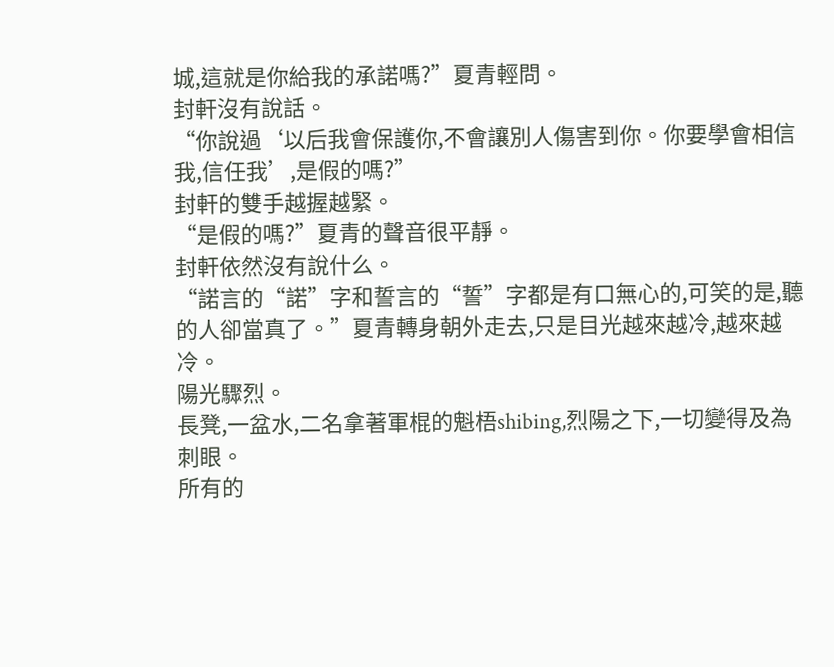城,這就是你給我的承諾嗎?”夏青輕問。
封軒沒有說話。
“你說過‘以后我會保護你,不會讓別人傷害到你。你要學會相信我,信任我’,是假的嗎?”
封軒的雙手越握越緊。
“是假的嗎?”夏青的聲音很平靜。
封軒依然沒有說什么。
“諾言的“諾”字和誓言的“誓”字都是有口無心的,可笑的是,聽的人卻當真了。”夏青轉身朝外走去,只是目光越來越冷,越來越冷。
陽光驟烈。
長凳,一盆水,二名拿著軍棍的魁梧shibing,烈陽之下,一切變得及為刺眼。
所有的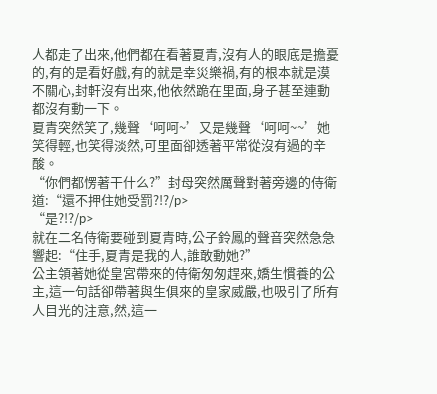人都走了出來,他們都在看著夏青,沒有人的眼底是擔憂的,有的是看好戲,有的就是幸災樂禍,有的根本就是漠不關心,封軒沒有出來,他依然跪在里面,身子甚至連動都沒有動一下。
夏青突然笑了,幾聲‘呵呵~’又是幾聲‘呵呵~~’她笑得輕,也笑得淡然,可里面卻透著平常從沒有過的辛酸。
“你們都愣著干什么?”封母突然厲聲對著旁邊的侍衛道:“還不押住她受罰?!?/p>
“是?!?/p>
就在二名侍衛要碰到夏青時,公子鈴鳳的聲音突然急急響起:“住手,夏青是我的人,誰敢動她?”
公主領著她從皇宮帶來的侍衛匆匆趕來,嬌生慣養的公主,這一句話卻帶著與生俱來的皇家威嚴,也吸引了所有人目光的注意,然,這一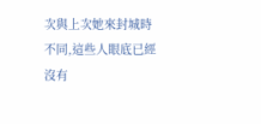次與上次她來封城時不同,這些人眼底已經沒有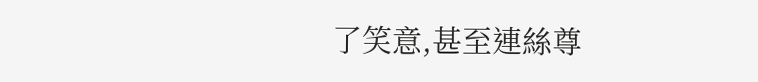了笑意,甚至連絲尊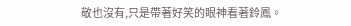敬也沒有,只是帶著好笑的眼神看著鈴鳳。